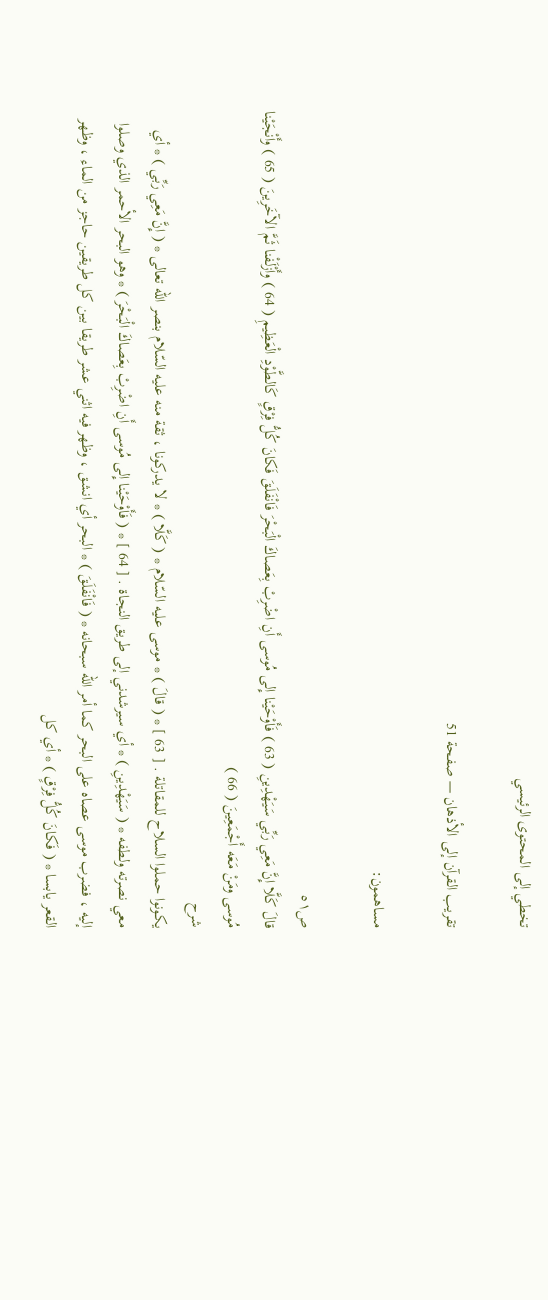تخطي إلى المحتوى الرئيسي

تقريب القرآن إلى الأذهان — صفحة 51

مساهمون:

ص٥١
قالَ كَلَّا إِنَّ مَعِي رَبِّي سَيَهْدِينِ ( 63 ) فَأَوْحَيْنا إِلى مُوسى أَنِ اضْرِبْ بِعَصاكَ الْبَحْرَ فَانْفَلَقَ فَكانَ كُلُّ فِرْقٍ كَالطَّوْدِ الْعَظِيمِ ( 64 ) وأَزْلَفْنا ثَمَّ الآخَرِينَ ( 65 ) وأَنْجَيْنا مُوسى ومَنْ مَعَه أَجْمَعِينَ ( 66 )
شرح
يكونوا حملوا السلاح للمقاتلة . [ 63 ] * ( قالَ ) * موسى عليه السّلام * ( كَلَّا ) * لا يدركونا ، ثقة منه عليه السّلام بنصر الله تعالى * ( إِنَّ مَعِي رَبِّي ) * أي معي نصرته ولطفه * ( سَيَهْدِينِ ) * أي سيرشدني إلى طريق النجاة . [ 64 ] * ( فَأَوْحَيْنا إِلى مُوسى أَنِ اضْرِبْ بِعَصاكَ الْبَحْرَ ) * وهو البحر الأحمر الذي وصلوا إليه ، فضرب موسى عصاه على البحر كما أمر الله سبحانه * ( فَانْفَلَقَ ) * البحر أي انشق ، وظهر فيه اثني عشر طريقا بين كل طريقين حاجز من الماء ، وظهر القعر يابسا * ( فَكانَ كُلُّ فِرْقٍ ) * أي كل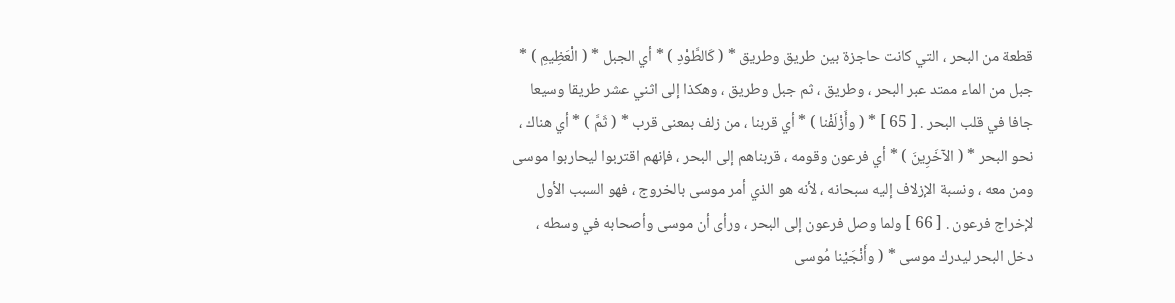قطعة من البحر ، التي كانت حاجزة بين طريق وطريق * ( كَالطَّوْدِ ) * أي الجبل * ( الْعَظِيمِ ) * جبل من الماء ممتد عبر البحر ، وطريق ، ثم جبل وطريق ، وهكذا إلى اثني عشر طريقا وسيعا جافا في قلب البحر . [ 65 ] * ( وأَزْلَفْنا ) * أي قربنا ، من زلف بمعنى قرب * ( ثَمَّ ) * أي هناك ، نحو البحر * ( الآخَرِينَ ) * أي فرعون وقومه ، قربناهم إلى البحر ، فإنهم اقتربوا ليحاربوا موسى ومن معه ، ونسبة الإزلاف إليه سبحانه ، لأنه هو الذي أمر موسى بالخروج ، فهو السبب الأول لإخراج فرعون . [ 66 ] ولما وصل فرعون إلى البحر ، ورأى أن موسى وأصحابه في وسطه ، دخل البحر ليدرك موسى * ( وأَنْجَيْنا مُوسى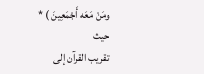ومَنْ مَعَه أَجْمَعِينَ ) * حيث
تقريب القرآن إلى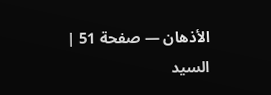الأذهان — صفحة 51 | السيد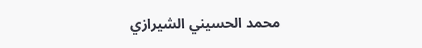محمد الحسيني الشيرازي